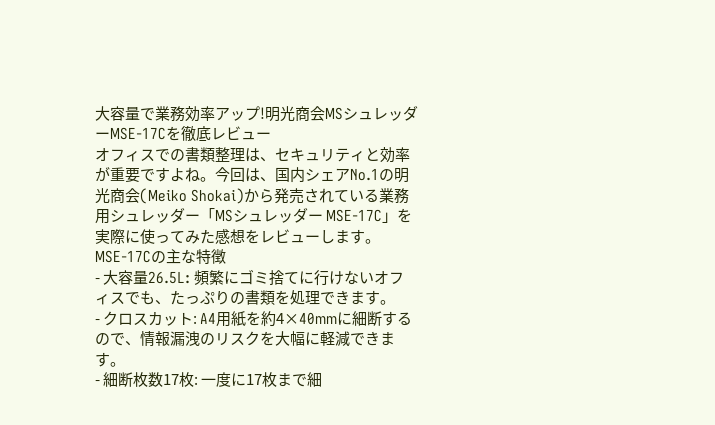大容量で業務効率アップ!明光商会MSシュレッダーMSE-17Cを徹底レビュー
オフィスでの書類整理は、セキュリティと効率が重要ですよね。今回は、国内シェアNo.1の明光商会(Meiko Shokai)から発売されている業務用シュレッダー「MSシュレッダー MSE-17C」を実際に使ってみた感想をレビューします。
MSE-17Cの主な特徴
- 大容量26.5L: 頻繁にゴミ捨てに行けないオフィスでも、たっぷりの書類を処理できます。
- クロスカット: A4用紙を約4×40mmに細断するので、情報漏洩のリスクを大幅に軽減できます。
- 細断枚数17枚: 一度に17枚まで細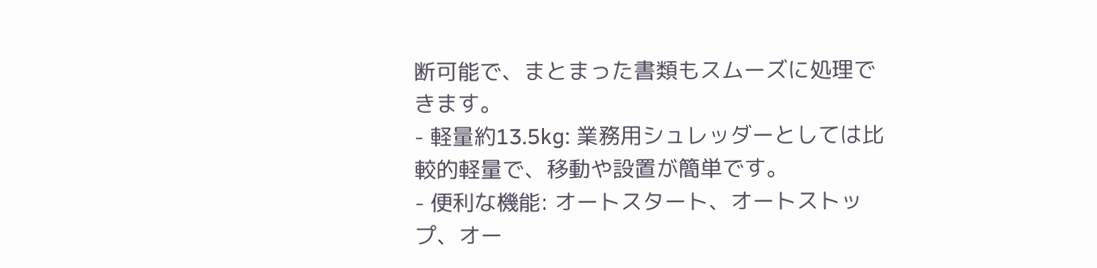断可能で、まとまった書類もスムーズに処理できます。
- 軽量約13.5kg: 業務用シュレッダーとしては比較的軽量で、移動や設置が簡単です。
- 便利な機能: オートスタート、オートストップ、オー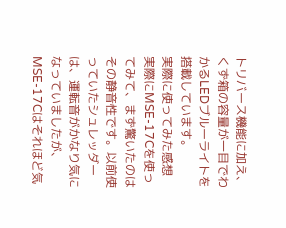トリバース機能に加え、くず箱の容量が一目でわかるLEDブルーライトを搭載しています。
実際に使ってみた感想
実際にMSE-17Cを使ってみて、まず驚いたのはその静音性です。以前使っていたシュレッダーは、運転音がかなり気になっていましたが、MSE-17Cはそれほど気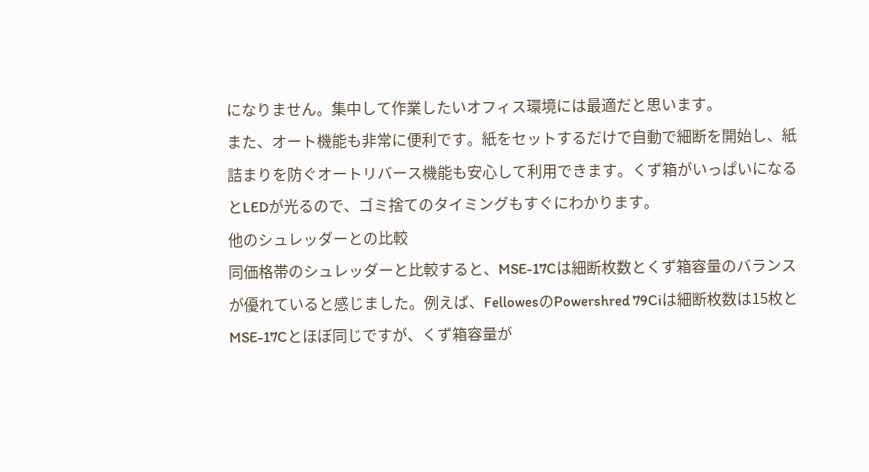になりません。集中して作業したいオフィス環境には最適だと思います。
また、オート機能も非常に便利です。紙をセットするだけで自動で細断を開始し、紙詰まりを防ぐオートリバース機能も安心して利用できます。くず箱がいっぱいになるとLEDが光るので、ゴミ捨てのタイミングもすぐにわかります。
他のシュレッダーとの比較
同価格帯のシュレッダーと比較すると、MSE-17Cは細断枚数とくず箱容量のバランスが優れていると感じました。例えば、FellowesのPowershred 79Ciは細断枚数は15枚とMSE-17Cとほぼ同じですが、くず箱容量が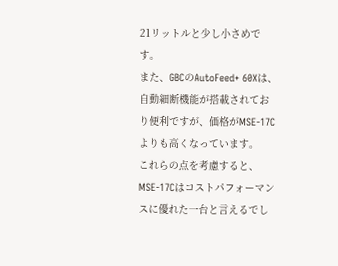21リットルと少し小さめです。
また、GBCのAutoFeed+ 60Xは、自動細断機能が搭載されており便利ですが、価格がMSE-17Cよりも高くなっています。
これらの点を考慮すると、MSE-17Cはコストパフォーマンスに優れた一台と言えるでし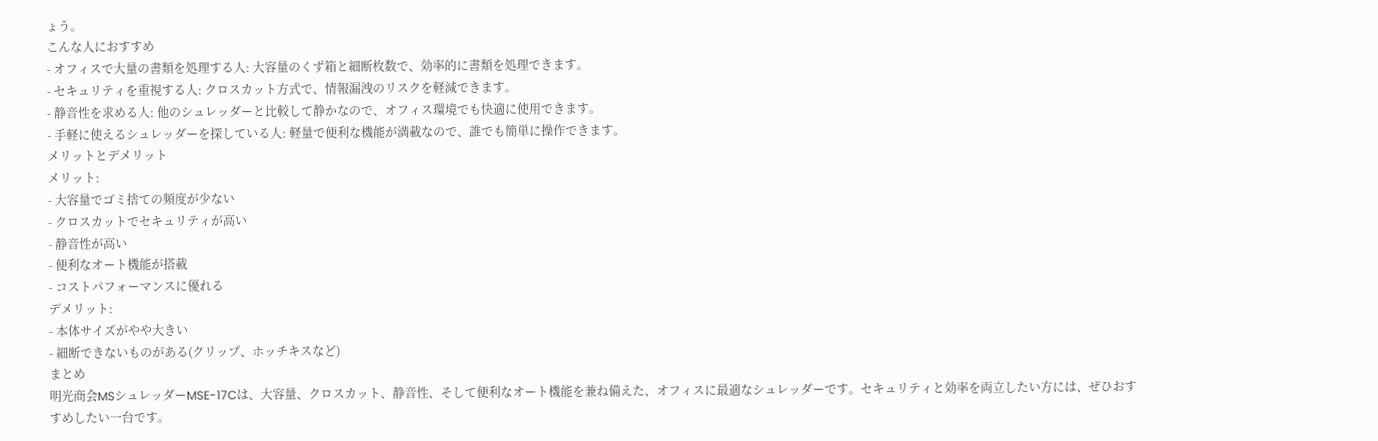ょう。
こんな人におすすめ
- オフィスで大量の書類を処理する人: 大容量のくず箱と細断枚数で、効率的に書類を処理できます。
- セキュリティを重視する人: クロスカット方式で、情報漏洩のリスクを軽減できます。
- 静音性を求める人: 他のシュレッダーと比較して静かなので、オフィス環境でも快適に使用できます。
- 手軽に使えるシュレッダーを探している人: 軽量で便利な機能が満載なので、誰でも簡単に操作できます。
メリットとデメリット
メリット:
- 大容量でゴミ捨ての頻度が少ない
- クロスカットでセキュリティが高い
- 静音性が高い
- 便利なオート機能が搭載
- コストパフォーマンスに優れる
デメリット:
- 本体サイズがやや大きい
- 細断できないものがある(クリップ、ホッチキスなど)
まとめ
明光商会MSシュレッダーMSE-17Cは、大容量、クロスカット、静音性、そして便利なオート機能を兼ね備えた、オフィスに最適なシュレッダーです。セキュリティと効率を両立したい方には、ぜひおすすめしたい一台です。